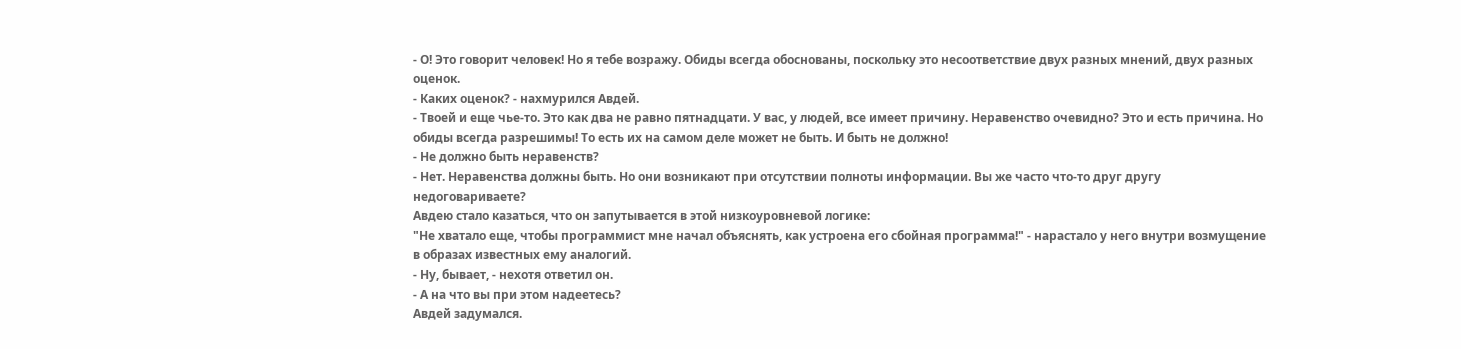- О! Это говорит человек! Но я тебе возражу. Обиды всегда обоснованы, поскольку это несоответствие двух разных мнений, двух разных оценок.
- Каких оценок? - нахмурился Авдей.
- Твоей и еще чье-то. Это как два не равно пятнадцати. У вас, у людей, все имеет причину. Неравенство очевидно? Это и есть причина. Но обиды всегда разрешимы! То есть их на самом деле может не быть. И быть не должно!
- Не должно быть неравенств?
- Нет. Неравенства должны быть. Но они возникают при отсутствии полноты информации. Вы же часто что-то друг другу недоговариваете?
Авдею стало казаться, что он запутывается в этой низкоуровневой логике:
"Не хватало еще, чтобы программист мне начал объяснять, как устроена его сбойная программа!" - нарастало у него внутри возмущение в образах известных ему аналогий.
- Ну, бывает, - нехотя ответил он.
- А на что вы при этом надеетесь?
Авдей задумался.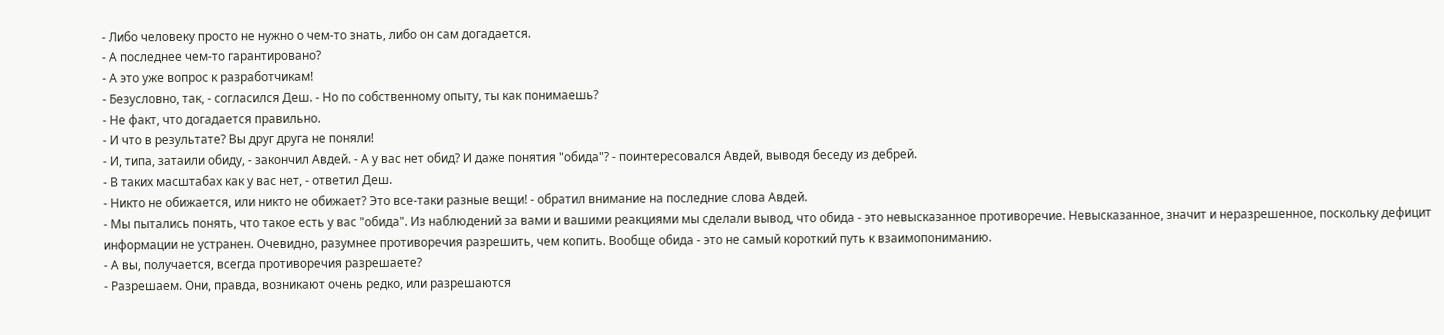- Либо человеку просто не нужно о чем-то знать, либо он сам догадается.
- А последнее чем-то гарантировано?
- А это уже вопрос к разработчикам!
- Безусловно, так, - согласился Деш. - Но по собственному опыту, ты как понимаешь?
- Не факт, что догадается правильно.
- И что в результате? Вы друг друга не поняли!
- И, типа, затаили обиду, - закончил Авдей. - А у вас нет обид? И даже понятия "обида"? - поинтересовался Авдей, выводя беседу из дебрей.
- В таких масштабах как у вас нет, - ответил Деш.
- Никто не обижается, или никто не обижает? Это все-таки разные вещи! - обратил внимание на последние слова Авдей.
- Мы пытались понять, что такое есть у вас "обида". Из наблюдений за вами и вашими реакциями мы сделали вывод, что обида - это невысказанное противоречие. Невысказанное, значит и неразрешенное, поскольку дефицит информации не устранен. Очевидно, разумнее противоречия разрешить, чем копить. Вообще обида - это не самый короткий путь к взаимопониманию.
- А вы, получается, всегда противоречия разрешаете?
- Разрешаем. Они, правда, возникают очень редко, или разрешаются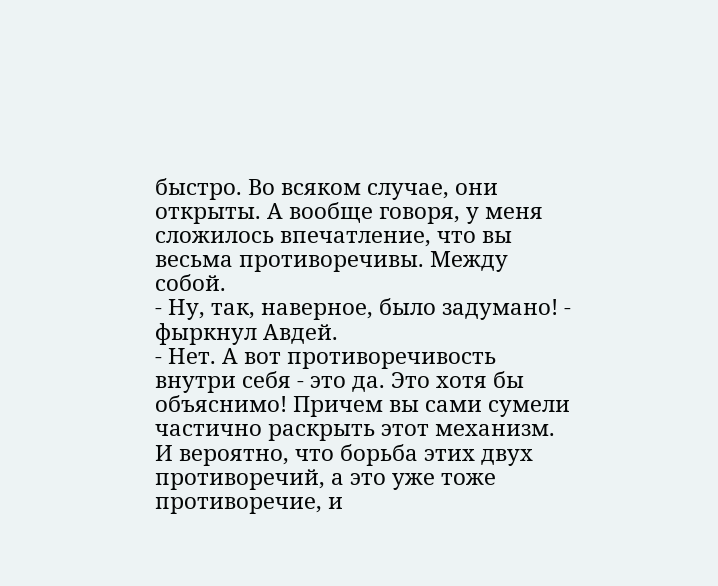быстро. Во всяком случае, они открыты. А вообще говоря, у меня сложилось впечатление, что вы весьма противоречивы. Между собой.
- Ну, так, наверное, было задумано! - фыркнул Авдей.
- Нет. А вот противоречивость внутри себя - это да. Это хотя бы объяснимо! Причем вы сами сумели частично раскрыть этот механизм. И вероятно, что борьба этих двух противоречий, а это уже тоже противоречие, и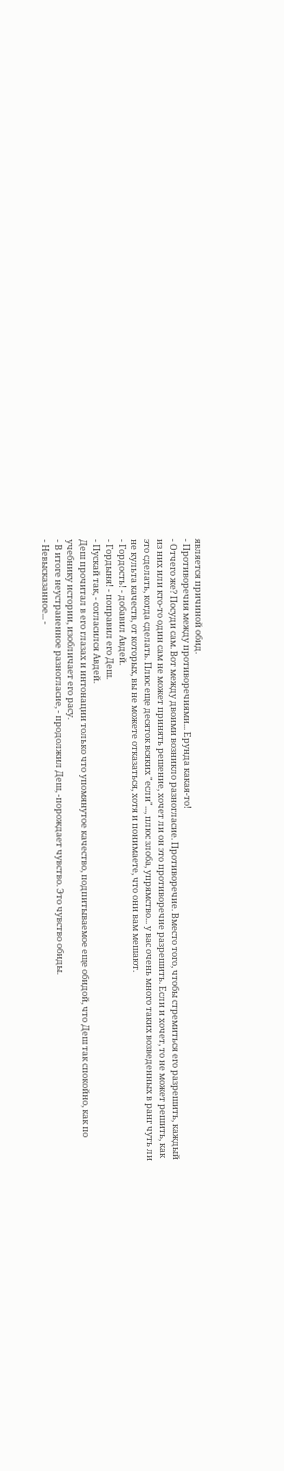является причиной обид.
- Противоречия между противоречиями... Ерунда какая-то!
- Отчего же? Посуди сам. Вот между двоими возникло разногласие. Противоречие. Вместо того, чтобы стремиться его разрешить, каждый из них или кто-то один сам не может принять решение, хочет ли он это противоречие разрешить. Если и хочет, то не может решить, как это сделать, когда сделать. Плюс еще десяток всяких "если"..., плюс злоба, упрямство... у вас очень много таких возведенных в ранг чуть ли не культа качеств, от которых, вы не можете отказаться, хотя и понимаете, что они вам мешают.
- Гордость! - добавил Авдей.
- Гордыня! - поправил его Деш.
- Пускай так, - согласился Авдей.
Деш прочитал в его глазах и интонации только что упомянутое качество, подпитываемое еще обидой, что Деш так спокойно, как по учебнику истории, изобличает его расу.
- В итоге неустраненное разногласие, - продолжил Деш, -порождает чувство. Это чувство обиды.
- Невысказанное... -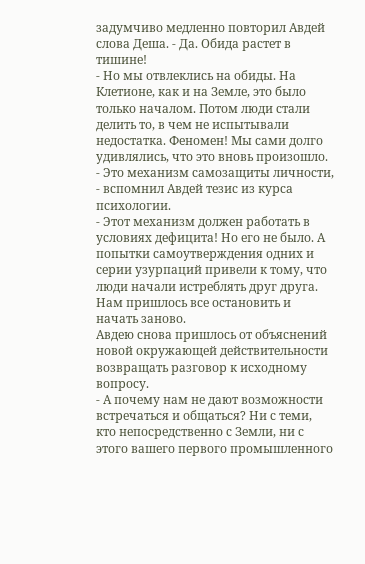задумчиво медленно повторил Авдей слова Деша. - Да. Обида растет в тишине!
- Но мы отвлеклись на обиды. На Клетионе, как и на Земле, это было только началом. Потом люди стали делить то, в чем не испытывали недостатка. Феномен! Мы сами долго удивлялись, что это вновь произошло.
- Это механизм самозащиты личности, - вспомнил Авдей тезис из курса психологии.
- Этот механизм должен работать в условиях дефицита! Но его не было. А попытки самоутверждения одних и серии узурпаций привели к тому, что люди начали истреблять друг друга. Нам пришлось все остановить и начать заново.
Авдею снова пришлось от объяснений новой окружающей действительности возвращать разговор к исходному вопросу.
- А почему нам не дают возможности встречаться и общаться? Ни с теми, кто непосредственно с Земли, ни с этого вашего первого промышленного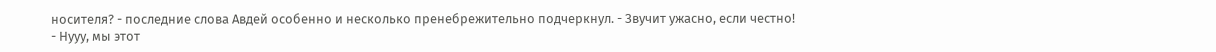носителя? - последние слова Авдей особенно и несколько пренебрежительно подчеркнул. - Звучит ужасно, если честно!
- Нууу, мы этот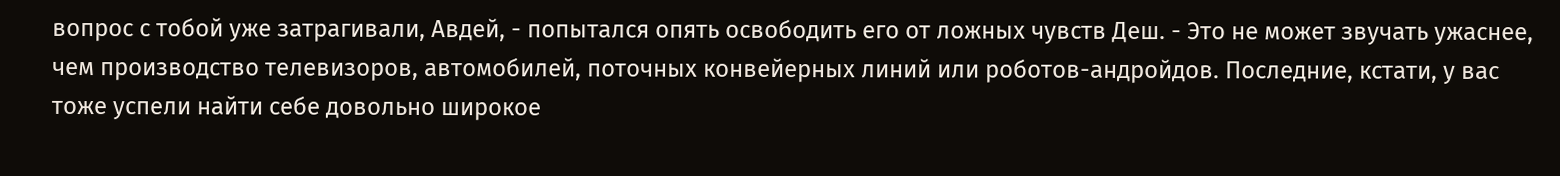вопрос с тобой уже затрагивали, Авдей, - попытался опять освободить его от ложных чувств Деш. - Это не может звучать ужаснее, чем производство телевизоров, автомобилей, поточных конвейерных линий или роботов-андройдов. Последние, кстати, у вас тоже успели найти себе довольно широкое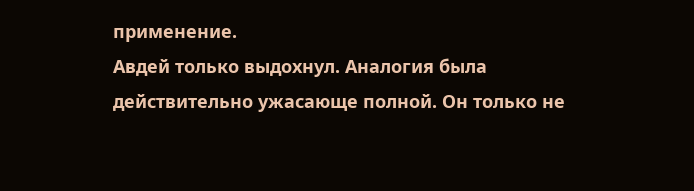применение.
Авдей только выдохнул. Аналогия была действительно ужасающе полной. Он только не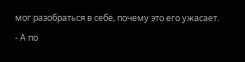мог разобраться в себе, почему это его ужасает.
- А по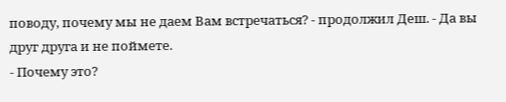поводу, почему мы не даем Вам встречаться? - продолжил Деш. - Да вы друг друга и не поймете.
- Почему это?